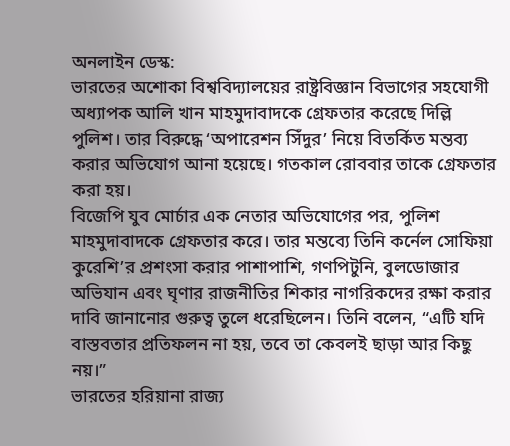অনলাইন ডেস্ক:
ভারতের অশোকা বিশ্ববিদ্যালয়ের রাষ্ট্রবিজ্ঞান বিভাগের সহযোগী অধ্যাপক আলি খান মাহমুদাবাদকে গ্রেফতার করেছে দিল্লি পুলিশ। তার বিরুদ্ধে ‘অপারেশন সিঁদুর’ নিয়ে বিতর্কিত মন্তব্য করার অভিযোগ আনা হয়েছে। গতকাল রোববার তাকে গ্রেফতার করা হয়।
বিজেপি যুব মোর্চার এক নেতার অভিযোগের পর, পুলিশ মাহমুদাবাদকে গ্রেফতার করে। তার মন্তব্যে তিনি কর্নেল সোফিয়া কুরেশি’র প্রশংসা করার পাশাপাশি, গণপিটুনি, বুলডোজার অভিযান এবং ঘৃণার রাজনীতির শিকার নাগরিকদের রক্ষা করার দাবি জানানোর গুরুত্ব তুলে ধরেছিলেন। তিনি বলেন, “এটি যদি বাস্তবতার প্রতিফলন না হয়, তবে তা কেবলই ছাড়া আর কিছু নয়।”
ভারতের হরিয়ানা রাজ্য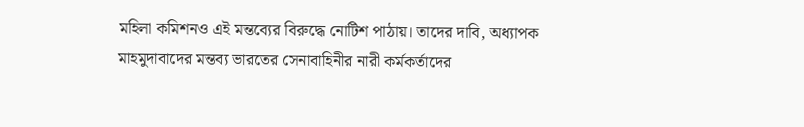মহিলা কমিশনও এই মন্তব্যের বিরুদ্ধে নোটিশ পাঠায়। তাদের দাবি, অধ্যাপক মাহমুদাবাদের মন্তব্য ভারতের সেনাবাহিনীর নারী কর্মকর্তাদের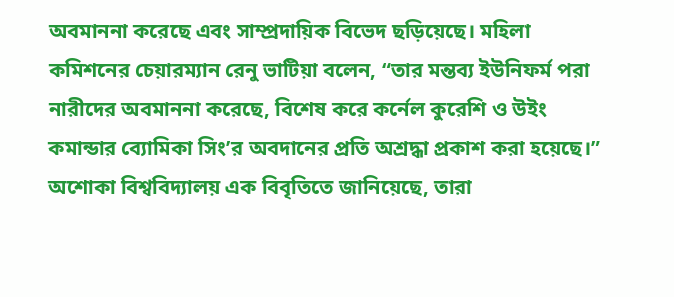অবমাননা করেছে এবং সাম্প্রদায়িক বিভেদ ছড়িয়েছে। মহিলা কমিশনের চেয়ারম্যান রেনু ভাটিয়া বলেন, “তার মন্তব্য ইউনিফর্ম পরা নারীদের অবমাননা করেছে, বিশেষ করে কর্নেল কুরেশি ও উইং কমান্ডার ব্যোমিকা সিং’র অবদানের প্রতি অশ্রদ্ধা প্রকাশ করা হয়েছে।”
অশোকা বিশ্ববিদ্যালয় এক বিবৃতিতে জানিয়েছে, তারা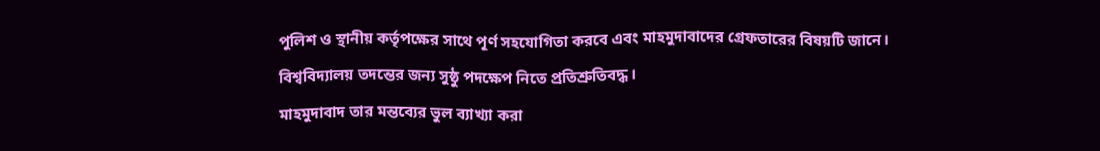পুলিশ ও স্থানীয় কর্তৃপক্ষের সাথে পূর্ণ সহযোগিতা করবে এবং মাহমুদাবাদের গ্রেফতারের বিষয়টি জানে। বিশ্ববিদ্যালয় তদন্তের জন্য সুষ্ঠু পদক্ষেপ নিতে প্রতিশ্রুতিবদ্ধ।
মাহমুদাবাদ তার মন্তব্যের ভুল ব্যাখ্যা করা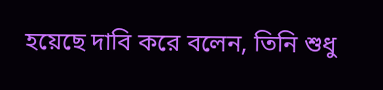হয়েছে দাবি করে বলেন, তিনি শুধু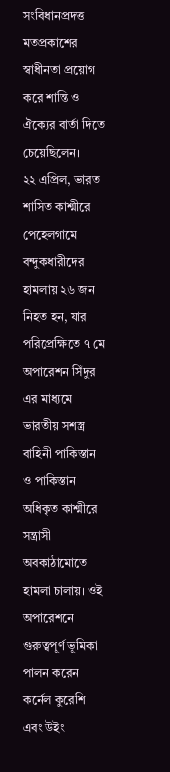সংবিধানপ্রদত্ত মতপ্রকাশের স্বাধীনতা প্রয়োগ করে শান্তি ও ঐক্যের বার্তা দিতে চেয়েছিলেন।
২২ এপ্রিল, ভারত শাসিত কাশ্মীরে পেহেলগামে বন্দুকধারীদের হামলায় ২৬ জন নিহত হন, যার পরিপ্রেক্ষিতে ৭ মে অপারেশন সিঁদুর এর মাধ্যমে ভারতীয় সশস্ত্র বাহিনী পাকিস্তান ও পাকিস্তান অধিকৃত কাশ্মীরে সন্ত্রাসী অবকাঠামোতে হামলা চালায়। ওই অপারেশনে গুরুত্বপূর্ণ ভূমিকা পালন করেন কর্নেল কুরেশি এবং উইং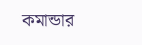কমান্ডার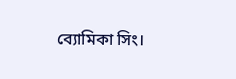ব্যোমিকা সিং।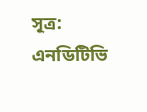সূত্র: এনডিটিভি